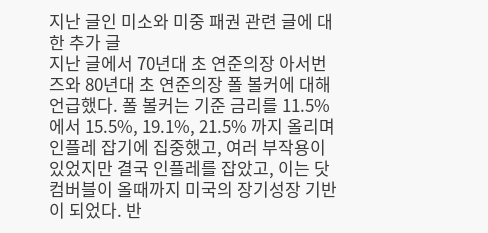지난 글인 미소와 미중 패권 관련 글에 대한 추가 글
지난 글에서 70년대 초 연준의장 아서번즈와 80년대 초 연준의장 폴 볼커에 대해 언급했다. 폴 볼커는 기준 금리를 11.5%에서 15.5%, 19.1%, 21.5% 까지 올리며 인플레 잡기에 집중했고, 여러 부작용이 있었지만 결국 인플레를 잡았고, 이는 닷컴버블이 올때까지 미국의 장기성장 기반이 되었다. 반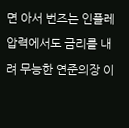면 아서 번즈는 인플레 압력에서도 금리를 내려 무능한 연준의장 이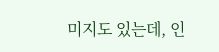미지도 있는데, 인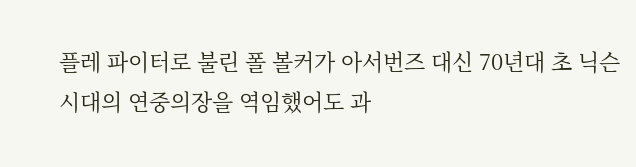플레 파이터로 불린 폴 볼커가 아서번즈 대신 70년대 초 닉슨시대의 연중의장을 역임했어도 과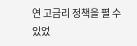연 고금리 정책을 펼 수 있었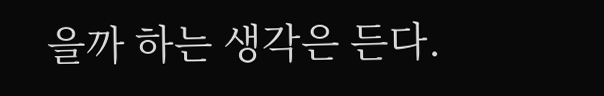을까 하는 생각은 든다.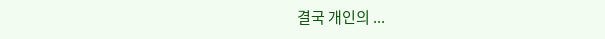결국 개인의 ...